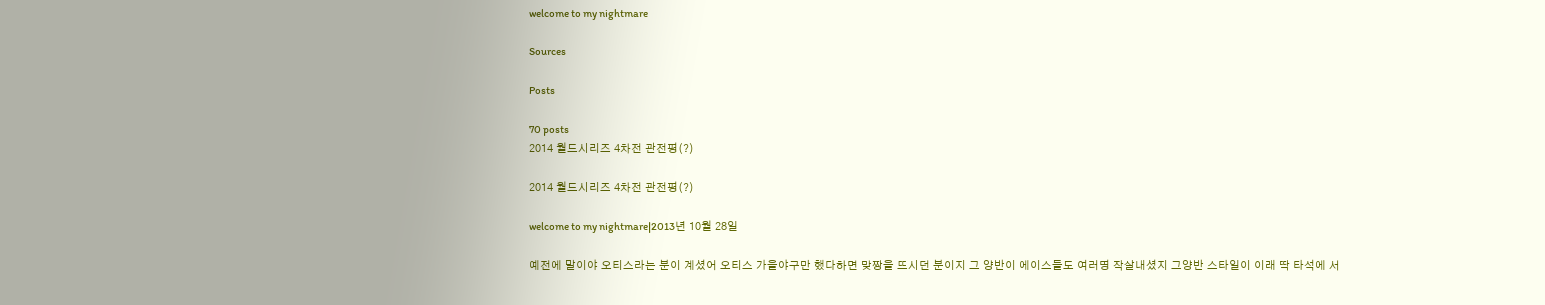welcome to my nightmare

Sources

Posts

70 posts
2014 월드시리즈 4차전 관전평(?)

2014 월드시리즈 4차전 관전평(?)

welcome to my nightmare|2013년 10월 28일

예전에 말이야 오티스라는 분이 계셨어 오티스 가을야구만 했다하면 맞짱을 뜨시던 분이지 그 양반이 에이스들도 여러명 작살내셨지 그양반 스타일이 이래 딱 타석에 서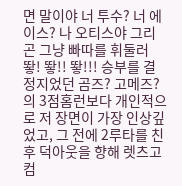면 말이야 너 투수? 너 에이스? 나 오티스야 그리곤 그냥 빠따를 휘둘러 뙇! 뙇!! 뙇!!! 승부를 결정지었던 곰즈? 고메즈?의 3점홈런보다 개인적으로 저 장면이 가장 인상깊었고, 그 전에 2루타를 친 후 덕아웃을 향해 렛츠고 컴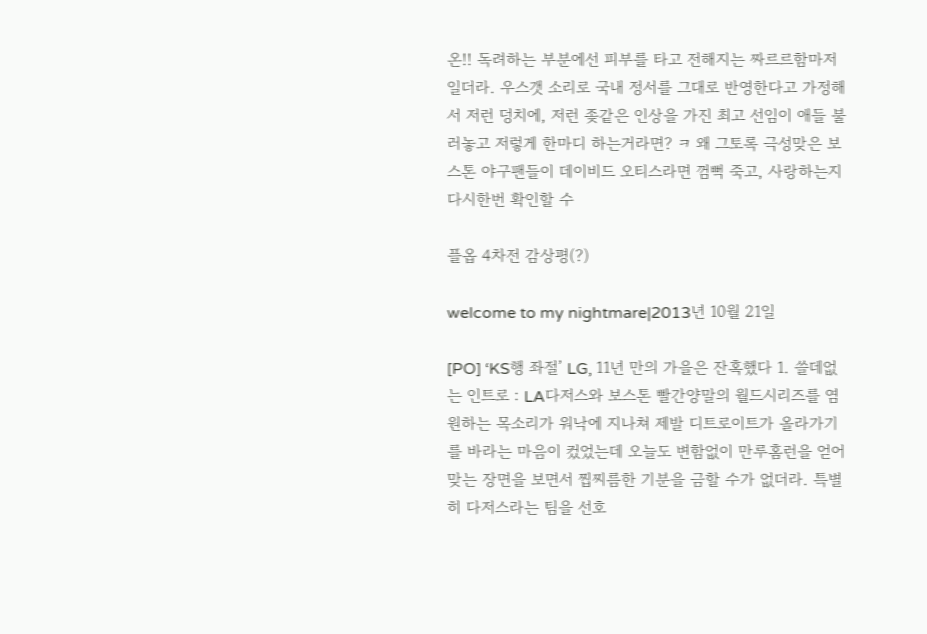온!! 독려하는 부분에선 피부를 타고 전해지는 짜르르함마저 일더라. 우스갯 소리로 국내 정서를 그대로 반영한다고 가정해서 저런 덩치에, 저런 좆같은 인상을 가진 최고 선임이 애들 불러놓고 저렇게 한마디 하는거라면? ㅋ 왜 그토록 극성맞은 보스톤 야구팬들이 데이비드 오티스라면 껌뻑 죽고, 사랑하는지 다시한번 확인할 수

플옵 4차전 감상평(?)

welcome to my nightmare|2013년 10월 21일

[PO] ‘KS행 좌절’ LG, 11년 만의 가을은 잔혹했다 1. 쓸데없는 인트로 : LA다저스와 보스톤 빨간양말의 월드시리즈를 염원하는 목소리가 워낙에 지나쳐 제발 디트로이트가 올라가기를 바라는 마음이 컸었는데 오늘도 변함없이 만루홈런을 얻어맞는 장면을 보면서 찝찌름한 기분을 금할 수가 없더라. 특별히 다저스라는 팀을 선호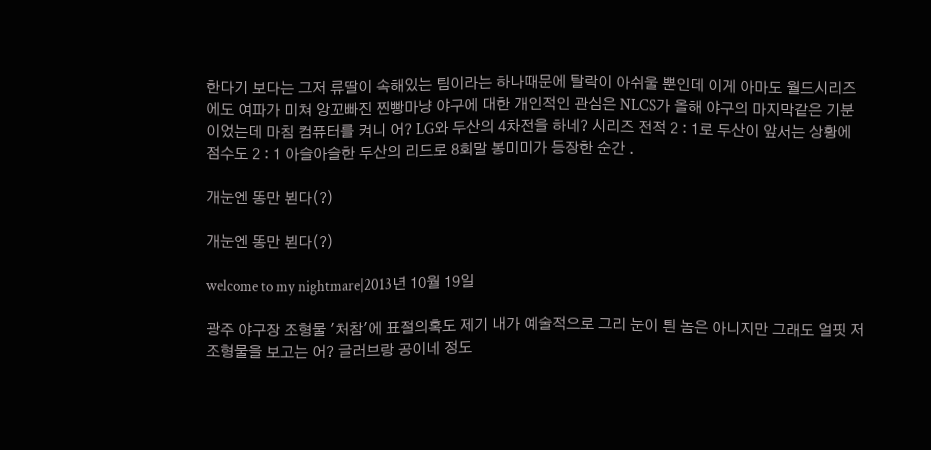한다기 보다는 그저 류딸이 속해있는 팀이라는 하나때문에 탈락이 아쉬울 뿐인데 이게 아마도 월드시리즈에도 여파가 미쳐 앙꼬빠진 찐빵마냥 야구에 대한 개인적인 관심은 NLCS가 올해 야구의 마지막같은 기분이었는데 마침 컴퓨터를 켜니 어? LG와 두산의 4차전을 하네? 시리즈 전적 2 : 1로 두산이 앞서는 상황에 점수도 2 : 1 아슬아슬한 두산의 리드로 8회말 봉미미가 등장한 순간 .

개눈엔 똥만 뵌다(?)

개눈엔 똥만 뵌다(?)

welcome to my nightmare|2013년 10월 19일

광주 야구장 조형물 '처참'에 표절의혹도 제기 내가 예술적으로 그리 눈이 틘 놈은 아니지만 그래도 얼핏 저 조형물을 보고는 어? 글러브랑 공이네 정도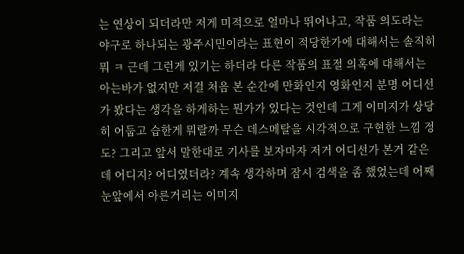는 연상이 되더라만 저게 미적으로 얼마나 뛰어나고, 작품 의도라는 야구로 하나되는 광주시민이라는 표현이 적당한가에 대해서는 솔직히 뭐 ㅋ 근데 그런게 있기는 하더라 다른 작품의 표절 의혹에 대해서는 아는바가 없지만 저걸 처음 본 순간에 만화인지 영화인지 분명 어디선가 봤다는 생각을 하게하는 뭔가가 있다는 것인데 그게 이미지가 상당히 어둡고 습한게 뭐랄까 무슨 데스메탈을 시각적으로 구현한 느낌 정도? 그리고 앞서 말한대로 기사를 보자마자 저거 어디선가 본거 같은데 어디지? 어디였더라? 계속 생각하며 잠시 검색을 좀 했었는데 어째 눈앞에서 아른거리는 이미지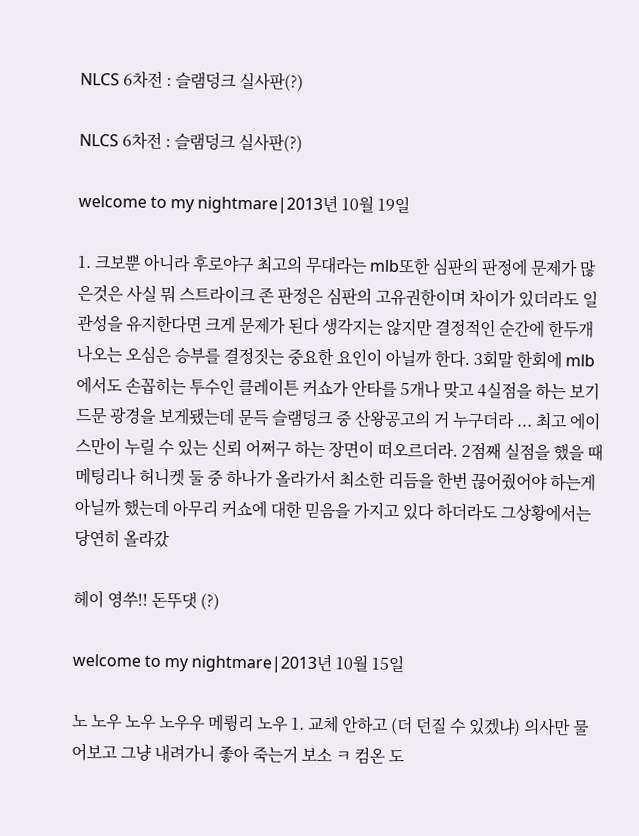NLCS 6차전 : 슬램덩크 실사판(?)

NLCS 6차전 : 슬램덩크 실사판(?)

welcome to my nightmare|2013년 10월 19일

1. 크보뿐 아니라 후로야구 최고의 무대라는 mlb또한 심판의 판정에 문제가 많은것은 사실 뭐 스트라이크 존 판정은 심판의 고유권한이며 차이가 있더라도 일관성을 유지한다면 크게 문제가 된다 생각지는 않지만 결정적인 순간에 한두개 나오는 오심은 승부를 결정짓는 중요한 요인이 아닐까 한다. 3회말 한회에 mlb에서도 손꼽히는 투수인 클레이튼 커쇼가 안타를 5개나 맞고 4실점을 하는 보기드문 광경을 보게됐는데 문득 슬램덩크 중 산왕공고의 거 누구더라 ... 최고 에이스만이 누릴 수 있는 신뢰 어쩌구 하는 장면이 떠오르더라. 2점째 실점을 했을 때 메팅리나 허니켓 둘 중 하나가 올라가서 최소한 리듬을 한번 끊어줬어야 하는게 아닐까 했는데 아무리 커쇼에 대한 믿음을 가지고 있다 하더라도 그상황에서는 당연히 올라갔

헤이 영쑤!! 돈뚜댓 (?)

welcome to my nightmare|2013년 10월 15일

노 노우 노우 노우우 메륑리 노우 1. 교체 안하고 (더 던질 수 있겠냐) 의사만 물어보고 그냥 내려가니 좋아 죽는거 보소 ㅋ 컴온 도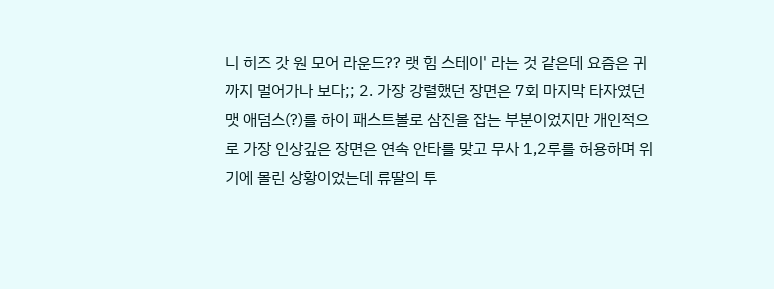니 히즈 갓 원 모어 라운드?? 랫 힘 스테이' 라는 것 같은데 요즘은 귀까지 멀어가나 보다;; 2. 가장 강렬했던 장면은 7회 마지막 타자였던 맷 애덤스(?)를 하이 패스트볼로 삼진을 잡는 부분이었지만 개인적으로 가장 인상깊은 장면은 연속 안타를 맞고 무사 1,2루를 허용하며 위기에 몰린 상황이었는데 류딸의 투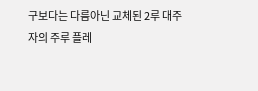구보다는 다름아닌 교체된 2루 대주자의 주루 플레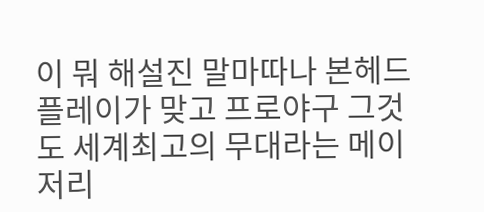이 뭐 해설진 말마따나 본헤드 플레이가 맞고 프로야구 그것도 세계최고의 무대라는 메이저리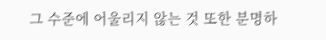그 수준에 어울리지 않는 것 또한 분명하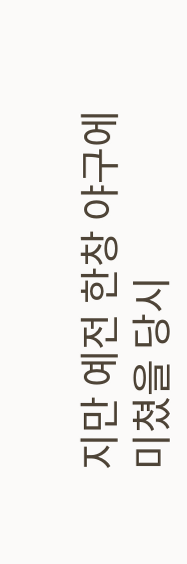지만 예전 한창 야구에 미쳤을 당시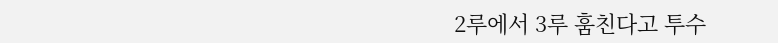2루에서 3루 훔친다고 투수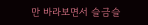만 바라보면서 슬금슬